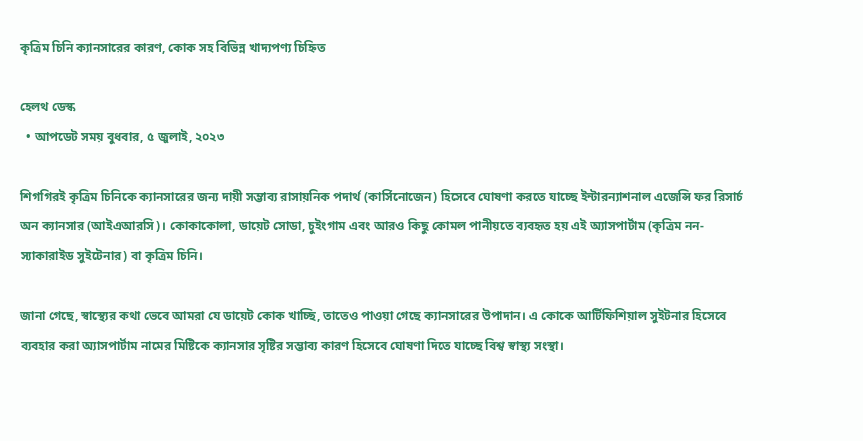কৃত্রিম চিনি ক্যানসারের কারণ, কোক সহ বিভিন্ন খাদ্যপণ্য চিহ্নিত

হেলথ ডেস্ক
  • আপডেট সময় বুধবার, ৫ জুলাই, ২০২৩

শিগগিরই কৃত্রিম চিনিকে ক্যানসারের জন্য দায়ী সম্ভাব্য রাসায়নিক পদার্থ (কার্সিনোজেন) হিসেবে ঘোষণা করতে যাচ্ছে ইন্টারন্যাশনাল এজেন্সি ফর রিসার্চ অন ক্যানসার (আইএআরসি)। কোকাকোলা, ডায়েট সোডা, চুইংগাম এবং আরও কিছু কোমল পানীয়তে ব্যবহৃত হয় এই অ্যাসপার্টাম (কৃত্রিম নন-স্যাকারাইড সুইটেনার) বা কৃত্রিম চিনি।

জানা গেছে, স্বাস্থ্যের কথা ভেবে আমরা যে ডায়েট কোক খাচ্ছি, তাতেও পাওয়া গেছে ক্যানসারের উপাদান। এ কোকে আর্টিফিশিয়াল সুইটনার হিসেবে ব্যবহার করা অ্যাসপার্টাম নামের মিষ্টিকে ক্যানসার সৃষ্টির সম্ভাব্য কারণ হিসেবে ঘোষণা দিতে যাচ্ছে বিশ্ব স্বাস্থ্য সংস্থা।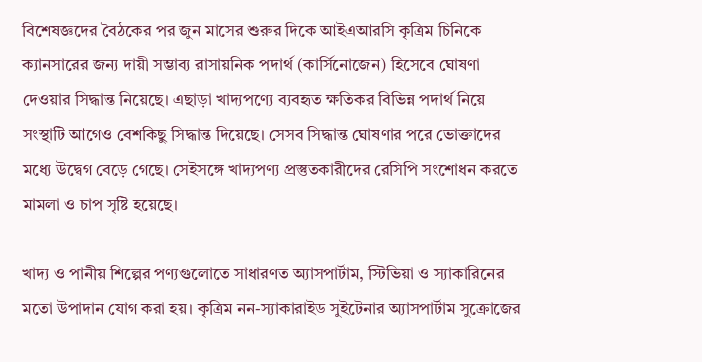বিশেষজ্ঞদের বৈঠকের পর জুন মাসের শুরুর দিকে আইএআরসি কৃত্রিম চিনিকে ক্যানসারের জন্য দায়ী সম্ভাব্য রাসায়নিক পদার্থ (কার্সিনোজেন) হিসেবে ঘোষণা দেওয়ার সিদ্ধান্ত নিয়েছে। এছাড়া খাদ্যপণ্যে ব্যবহৃত ক্ষতিকর বিভিন্ন পদার্থ নিয়ে সংস্থাটি আগেও বেশকিছু সিদ্ধান্ত দিয়েছে। সেসব সিদ্ধান্ত ঘোষণার পরে ভোক্তাদের মধ্যে উদ্বেগ বেড়ে গেছে। সেইসঙ্গে খাদ্যপণ্য প্রস্তুতকারীদের রেসিপি সংশোধন করতে মামলা ও চাপ সৃষ্টি হয়েছে।

খাদ্য ও পানীয় শিল্পের পণ্যগুলোতে সাধারণত অ্যাসপার্টাম, স্টিভিয়া ও স্যাকারিনের মতো উপাদান যোগ করা হয়। কৃত্রিম নন-স্যাকারাইড সুইটেনার অ্যাসপার্টাম সুক্রোজের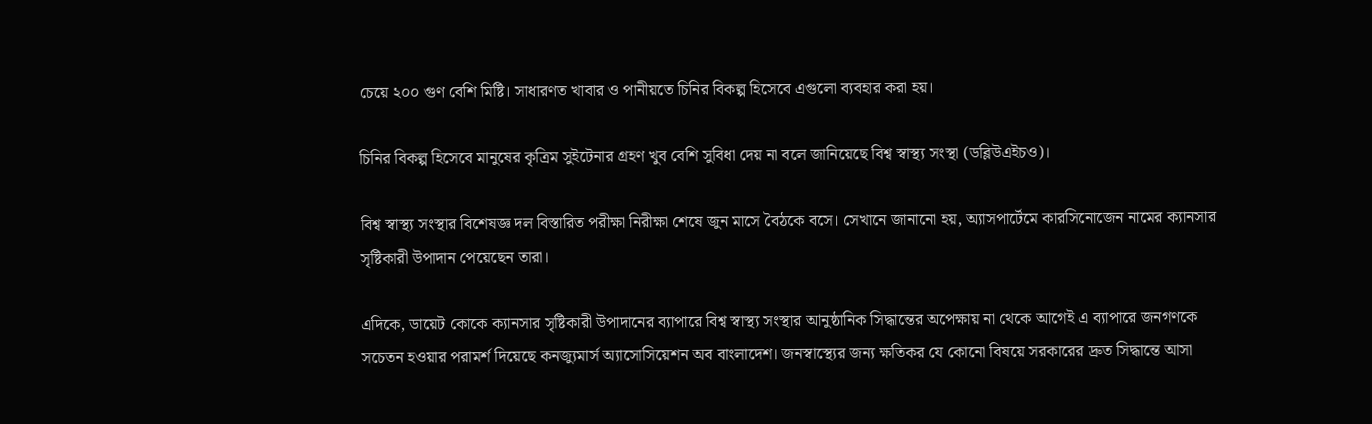চেয়ে ২০০ গুণ বেশি মিষ্টি। সাধারণত খাবার ও পানীয়তে চিনির বিকল্প হিসেবে এগুলো ব্যবহার করা হয়।

চিনির বিকল্প হিসেবে মানুষের কৃত্রিম সুইটেনার গ্রহণ খুব বেশি সুবিধা দেয় না বলে জানিয়েছে বিশ্ব স্বাস্থ্য সংস্থা (ডব্লিউএইচও)।

বিশ্ব স্বাস্থ্য সংস্থার বিশেষজ্ঞ দল বিস্তারিত পরীক্ষা নিরীক্ষা শেষে জুন মাসে বৈঠকে বসে। সেখানে জানানো হয়, অ্যাসপার্টেমে কারসিনোজেন নামের ক্যানসার সৃষ্টিকারী উপাদান পেয়েছেন তারা।

এদিকে, ডায়েট কোকে ক্যানসার সৃষ্টিকারী উপাদানের ব্যাপারে বিশ্ব স্বাস্থ্য সংস্থার আনুষ্ঠানিক সিদ্ধান্তের অপেক্ষায় না থেকে আগেই এ ব্যাপারে জনগণকে সচেতন হওয়ার পরামর্শ দিয়েছে কনজ্যুমার্স অ্যাসোসিয়েশন অব বাংলাদেশ। জনস্বাস্থ্যের জন্য ক্ষতিকর যে কোনো বিষয়ে সরকারের দ্রুত সিদ্ধান্তে আসা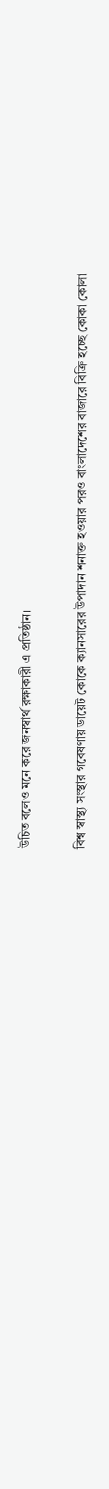উচিত বলেও মনে করে জনস্বার্থ রক্ষাকারী এ প্রতিষ্ঠান।

বিশ্ব স্বাস্থ্য সংস্থার গবেষণায় ডায়েট কোকে ক্যানসারের উপাদান শনাক্ত হওয়ার পরও বাংলাদেশের বাজারে বিক্রি হচ্ছে কোকা কোলা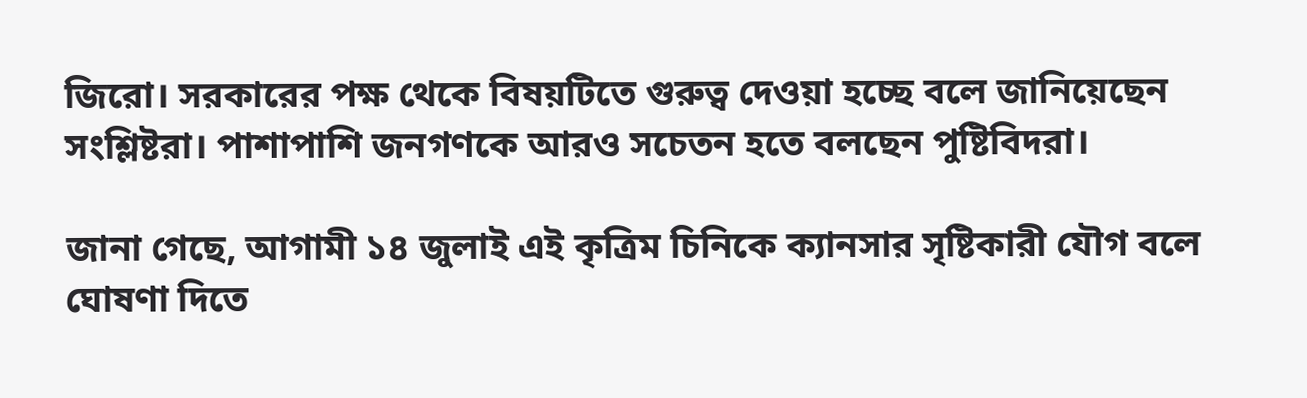জিরো। সরকারের পক্ষ থেকে বিষয়টিতে গুরুত্ব দেওয়া হচ্ছে বলে জানিয়েছেন সংশ্লিষ্টরা। পাশাপাশি জনগণকে আরও সচেতন হতে বলছেন পুষ্টিবিদরা।

জানা গেছে, আগামী ১৪ জুলাই এই কৃত্রিম চিনিকে ক্যানসার সৃষ্টিকারী যৌগ বলে ঘোষণা দিতে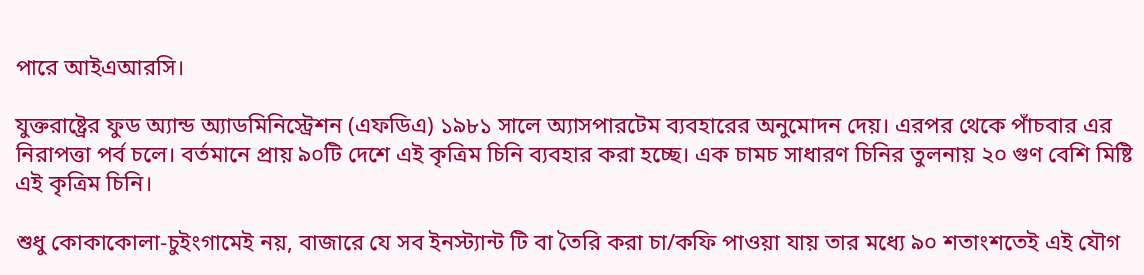পারে আইএআরসি।

যুক্তরাষ্ট্রের ফুড অ্যান্ড অ্যাডমিনিস্ট্রেশন (এফডিএ) ১৯৮১ সালে অ্যাসপারটেম ব্যবহারের অনুমোদন দেয়। এরপর থেকে পাঁচবার এর নিরাপত্তা পর্ব চলে। বর্তমানে প্রায় ৯০টি দেশে এই কৃত্রিম চিনি ব্যবহার করা হচ্ছে। এক চামচ সাধারণ চিনির তুলনায় ২০ গুণ বেশি মিষ্টি এই কৃত্রিম চিনি।

শুধু কোকাকোলা-চুইংগামেই নয়, বাজারে যে সব ইনস্ট্যান্ট টি বা তৈরি করা চা/কফি পাওয়া যায় তার মধ্যে ৯০ শতাংশতেই এই যৌগ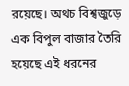রয়েছে। অথচ বিশ্বজুড়ে এক বিপুল বাজার তৈরি হয়েছে এই ধরনের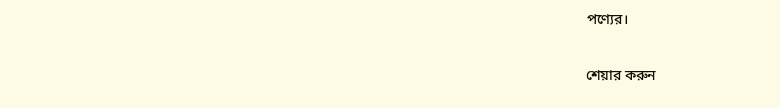পণ্যের।

শেয়ার করুন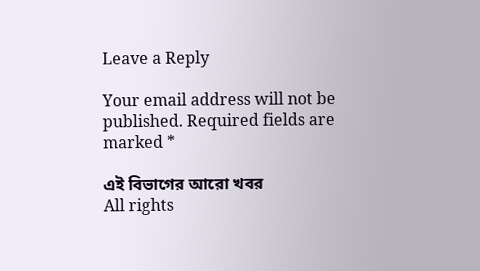Leave a Reply

Your email address will not be published. Required fields are marked *

এই বিভাগের আরো খবর
All rights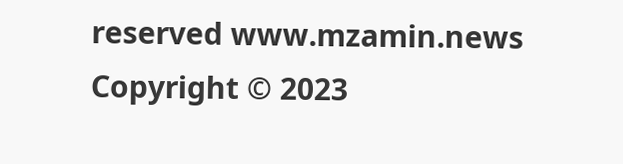reserved www.mzamin.news Copyright © 2023